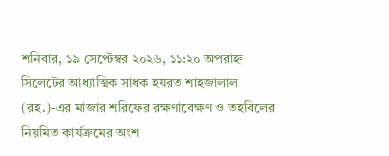শনিবার, ১৯ সেপ্টেম্বর ২০২৬, ১১:২০ অপরাহ্ন
সিলেটের আধ্যাত্মিক সাধক হযরত শাহজালাল (রহ.)-এর মাজার শরিফের রক্ষণাবেক্ষণ ও তহবিলের নিয়মিত কার্যক্রমের অংশ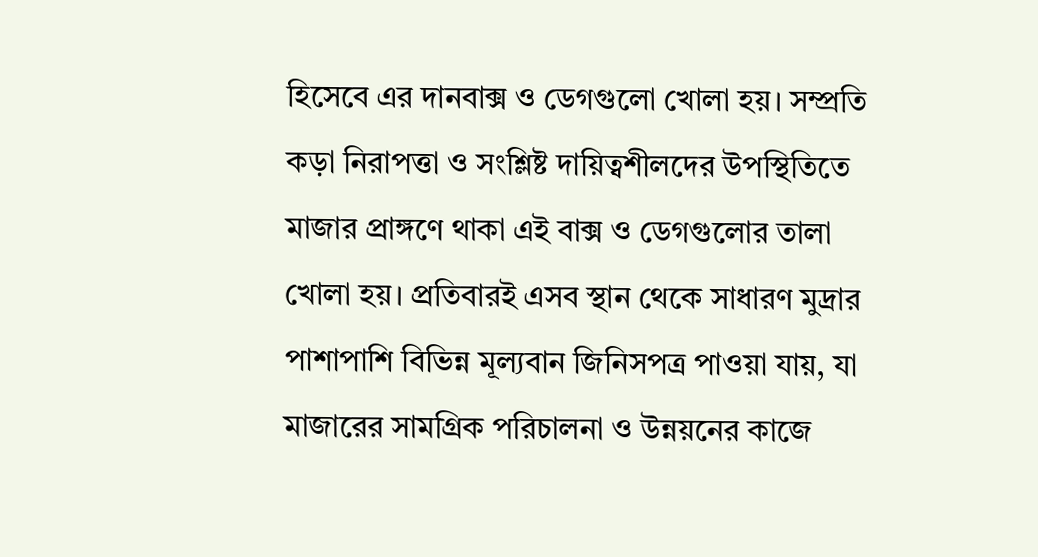হিসেবে এর দানবাক্স ও ডেগগুলো খোলা হয়। সম্প্রতি কড়া নিরাপত্তা ও সংশ্লিষ্ট দায়িত্বশীলদের উপস্থিতিতে মাজার প্রাঙ্গণে থাকা এই বাক্স ও ডেগগুলোর তালা খোলা হয়। প্রতিবারই এসব স্থান থেকে সাধারণ মুদ্রার পাশাপাশি বিভিন্ন মূল্যবান জিনিসপত্র পাওয়া যায়, যা মাজারের সামগ্রিক পরিচালনা ও উন্নয়নের কাজে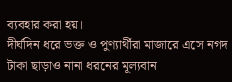ব্যবহার করা হয়।
দীর্ঘদিন ধরে ভক্ত ও পুণ্যার্থীরা মাজারে এসে নগদ টাকা ছাড়াও নানা ধরনের মূল্যবান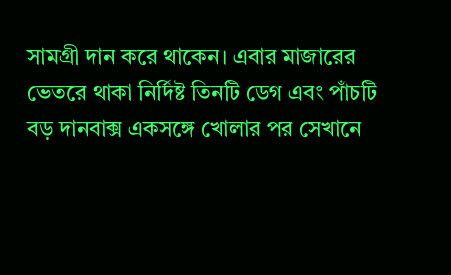সামগ্রী দান করে থাকেন। এবার মাজারের ভেতরে থাকা নির্দিষ্ট তিনটি ডেগ এবং পাঁচটি বড় দানবাক্স একসঙ্গে খোলার পর সেখানে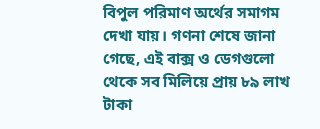বিপুল পরিমাণ অর্থের সমাগম দেখা যায়। গণনা শেষে জানা গেছে, এই বাক্স ও ডেগগুলো থেকে সব মিলিয়ে প্রায় ৮৯ লাখ টাকা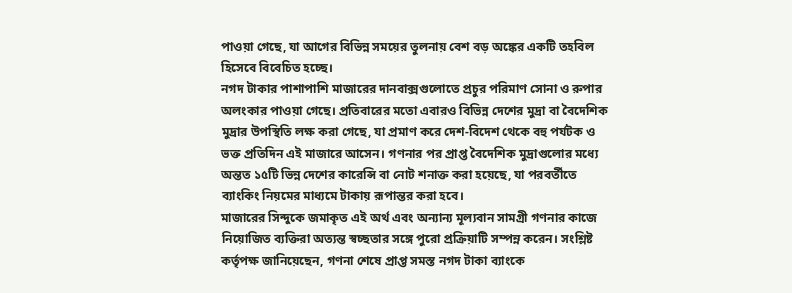পাওয়া গেছে, যা আগের বিভিন্ন সময়ের তুলনায় বেশ বড় অঙ্কের একটি তহবিল হিসেবে বিবেচিত হচ্ছে।
নগদ টাকার পাশাপাশি মাজারের দানবাক্সগুলোতে প্রচুর পরিমাণ সোনা ও রুপার অলংকার পাওয়া গেছে। প্রতিবারের মতো এবারও বিভিন্ন দেশের মুদ্রা বা বৈদেশিক মুদ্রার উপস্থিতি লক্ষ করা গেছে, যা প্রমাণ করে দেশ-বিদেশ থেকে বহু পর্যটক ও ভক্ত প্রতিদিন এই মাজারে আসেন। গণনার পর প্রাপ্ত বৈদেশিক মুদ্রাগুলোর মধ্যে অন্তত ১৫টি ভিন্ন দেশের কারেন্সি বা নোট শনাক্ত করা হয়েছে, যা পরবর্তীতে ব্যাংকিং নিয়মের মাধ্যমে টাকায় রূপান্তর করা হবে।
মাজারের সিন্দুকে জমাকৃত এই অর্থ এবং অন্যান্য মূল্যবান সামগ্রী গণনার কাজে নিয়োজিত ব্যক্তিরা অত্যন্ত স্বচ্ছতার সঙ্গে পুরো প্রক্রিয়াটি সম্পন্ন করেন। সংশ্লিষ্ট কর্তৃপক্ষ জানিয়েছেন, গণনা শেষে প্রাপ্ত সমস্ত নগদ টাকা ব্যাংকে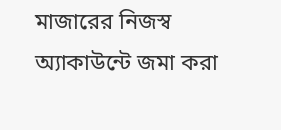মাজারের নিজস্ব অ্যাকাউন্টে জমা করা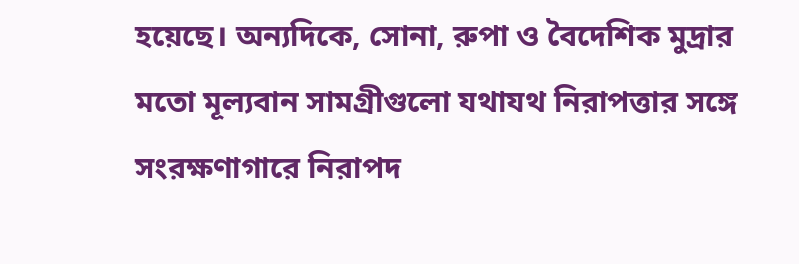হয়েছে। অন্যদিকে, সোনা, রুপা ও বৈদেশিক মুদ্রার মতো মূল্যবান সামগ্রীগুলো যথাযথ নিরাপত্তার সঙ্গে সংরক্ষণাগারে নিরাপদ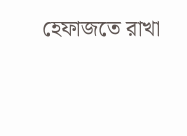হেফাজতে রাখা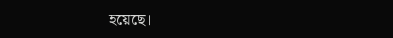হয়েছে।